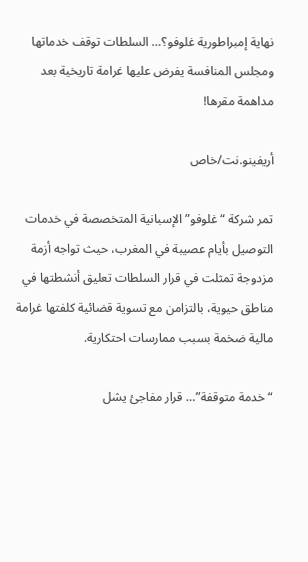نهاية إمبراطورية غلوفو؟… السلطات توقف خدماتها ومجلس المنافسة يفرض عليها غرامة تاريخية بعد مداهمة مقرها!

أريفينو.نت/خاص

تمر شركة “غلوفو” الإسبانية المتخصصة في خدمات التوصيل بأيام عصيبة في المغرب، حيث تواجه أزمة مزدوجة تمثلت في قرار السلطات تعليق أنشطتها في مناطق حيوية، بالتزامن مع تسوية قضائية كلفتها غرامة مالية ضخمة بسبب ممارسات احتكارية.

“خدمة متوقفة”… قرار مفاجئ يشل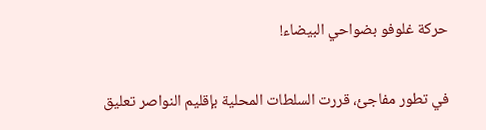حركة غلوفو بضواحي البيضاء!

في تطور مفاجئ، قررت السلطات المحلية بإقليم النواصر تعليق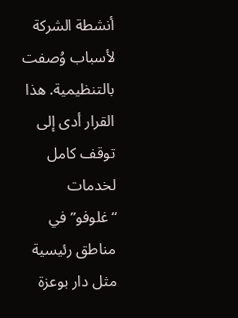أنشطة الشركة لأسباب وُصفت بالتنظيمية. هذا القرار أدى إلى توقف كامل لخدمات “غلوفو” في مناطق رئيسية مثل دار بوعزة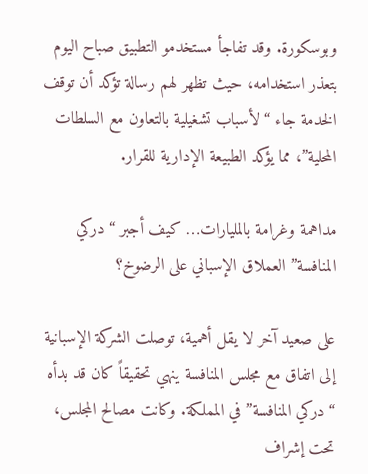وبوسكورة. وقد تفاجأ مستخدمو التطبيق صباح اليوم بتعذر استخدامه، حيث تظهر لهم رسالة تؤكد أن توقف الخدمة جاء “لأسباب تشغيلية بالتعاون مع السلطات المحلية”، مما يؤكد الطبيعة الإدارية للقرار.

مداهمة وغرامة بالمليارات… كيف أجبر “دركي المنافسة” العملاق الإسباني على الرضوخ؟

على صعيد آخر لا يقل أهمية، توصلت الشركة الإسبانية إلى اتفاق مع مجلس المنافسة ينهي تحقيقاً كان قد بدأه “دركي المنافسة” في المملكة. وكانت مصالح المجلس، تحت إشراف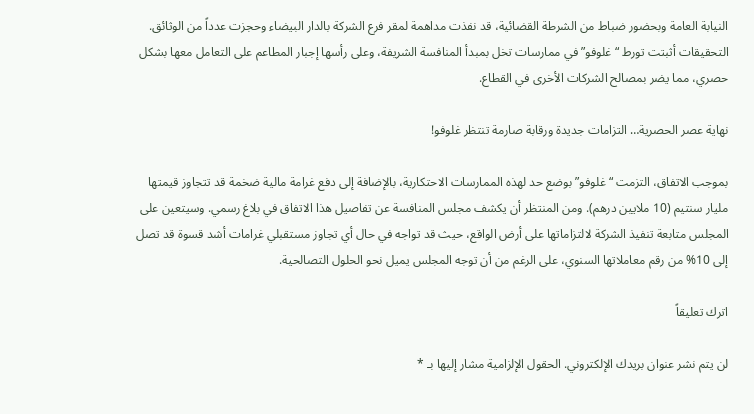النيابة العامة وبحضور ضباط من الشرطة القضائية، قد نفذت مداهمة لمقر فرع الشركة بالدار البيضاء وحجزت عدداً من الوثائق. التحقيقات أثبتت تورط “غلوفو” في ممارسات تخل بمبدأ المنافسة الشريفة، وعلى رأسها إجبار المطاعم على التعامل معها بشكل حصري، مما يضر بمصالح الشركات الأخرى في القطاع.

نهاية عصر الحصرية… التزامات جديدة ورقابة صارمة تنتظر غلوفو!

بموجب الاتفاق، التزمت “غلوفو” بوضع حد لهذه الممارسات الاحتكارية، بالإضافة إلى دفع غرامة مالية ضخمة قد تتجاوز قيمتها مليار سنتيم (10 ملايين درهم). ومن المنتظر أن يكشف مجلس المنافسة عن تفاصيل هذا الاتفاق في بلاغ رسمي. وسيتعين على المجلس متابعة تنفيذ الشركة لالتزاماتها على أرض الواقع، حيث قد تواجه في حال أي تجاوز مستقبلي غرامات أشد قسوة قد تصل إلى 10% من رقم معاملاتها السنوي، على الرغم من أن توجه المجلس يميل نحو الحلول التصالحية.

اترك تعليقاً

لن يتم نشر عنوان بريدك الإلكتروني. الحقول الإلزامية مشار إليها بـ *